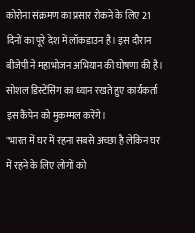कोरोना संक्रमण का प्रसार रोकने के लिए 21 दिनों का पूरे देश में लॉकडाउन है। इस दौरान बीजेपी ने महाभोजन अभियान की घोषणा की है। सोशल डिस्टेंसिंग का ध्यान रखते हुए कार्यकर्ता इस कैंपेन को मुकम्मल करेंगे।
"भारत में घर में रहना सबसे अच्छा है लेकिन घर में रहने के लिए लोगों को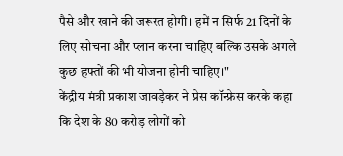पैसे और खाने की जरूरत होगी। हमें न सिर्फ 21 दिनों के लिए सोचना और प्लान करना चाहिए बल्कि उसके अगले कुछ हफ्तों की भी योजना होनी चाहिए।"
केंद्रीय मंत्री प्रकाश जावड़ेकर ने प्रेस कॉन्फ्रेस करके कहा कि देश के 80 करोड़ लोगों को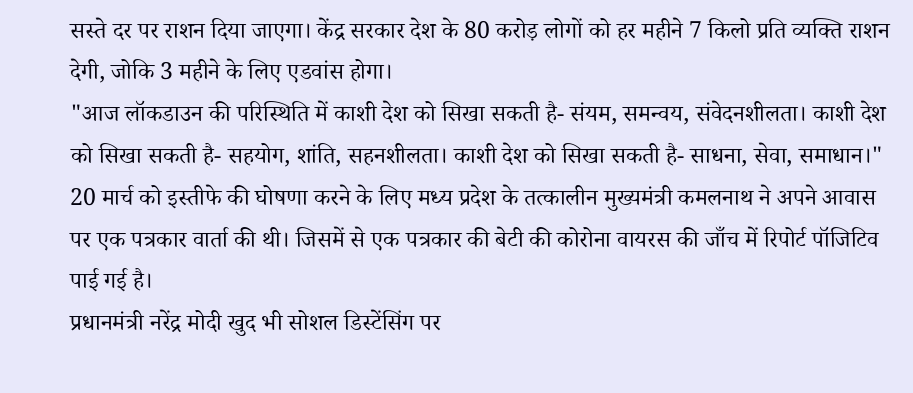सस्ते दर पर राशन दिया जाएगा। केंद्र सरकार देश के 80 करोड़ लोगों को हर महीने 7 किलो प्रति व्यक्ति राशन देगी, जोकि 3 महीने के लिए एडवांस होगा।
"आज लॉकडाउन की परिस्थिति में काशी देश को सिखा सकती है- संयम, समन्वय, संवेदनशीलता। काशी देश को सिखा सकती है- सहयोग, शांति, सहनशीलता। काशी देश को सिखा सकती है- साधना, सेवा, समाधान।"
20 मार्च को इस्तीफे की घोषणा करने के लिए मध्य प्रदेश के तत्कालीन मुख्यमंत्री कमलनाथ ने अपने आवास पर एक पत्रकार वार्ता की थी। जिसमें से एक पत्रकार की बेटी की कोरोना वायरस की जाँच में रिपोर्ट पॉजिटिव पाई गई है।
प्रधानमंत्री नरेंद्र मोदी खुद भी सोशल डिस्टेंसिंग पर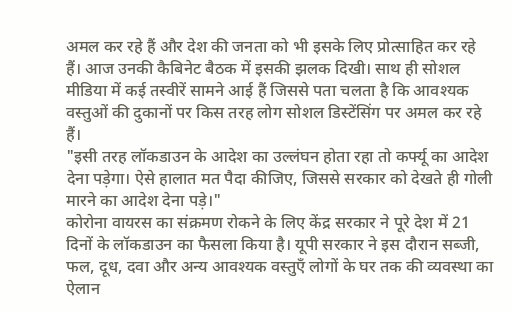अमल कर रहे हैं और देश की जनता को भी इसके लिए प्रोत्साहित कर रहे हैं। आज उनकी कैबिनेट बैठक में इसकी झलक दिखी। साथ ही सोशल मीडिया में कई तस्वीरें सामने आई हैं जिससे पता चलता है कि आवश्यक वस्तुओं की दुकानों पर किस तरह लोग सोशल डिस्टेंसिंग पर अमल कर रहे हैं।
"इसी तरह लॉकडाउन के आदेश का उल्लंघन होता रहा तो कर्फ्यू का आदेश देना पड़ेगा। ऐसे हालात मत पैदा कीजिए, जिससे सरकार को देखते ही गोली मारने का आदेश देना पड़े।"
कोरोना वायरस का संक्रमण रोकने के लिए केंद्र सरकार ने पूरे देश में 21 दिनों के लॉकडाउन का फैसला किया है। यूपी सरकार ने इस दौरान सब्जी, फल, दूध, दवा और अन्य आवश्यक वस्तुएँ लोगों के घर तक की व्यवस्था का ऐलान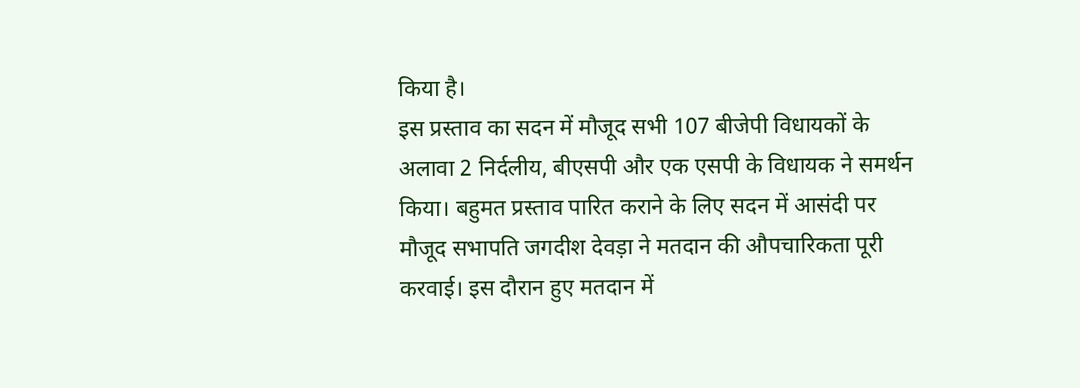किया है।
इस प्रस्ताव का सदन में मौजूद सभी 107 बीजेपी विधायकों के अलावा 2 निर्दलीय, बीएसपी और एक एसपी के विधायक ने समर्थन किया। बहुमत प्रस्ताव पारित कराने के लिए सदन में आसंदी पर मौजूद सभापति जगदीश देवड़ा ने मतदान की औपचारिकता पूरी करवाई। इस दौरान हुए मतदान में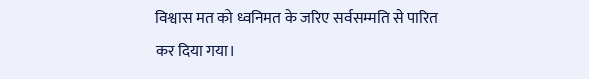विश्वास मत को ध्वनिमत के जरिए सर्वसम्मति से पारित कर दिया गया।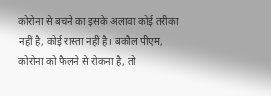कोरोना से बचने का इसके अलावा कोई तरीका नहीं है, कोई रास्ता नहीं है। बकौल पीएम, कोरोना को फैलने से रोकना है, तो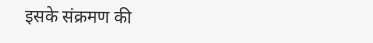इसके संक्रमण की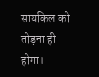सायकिल को तोड़ना ही होगा।